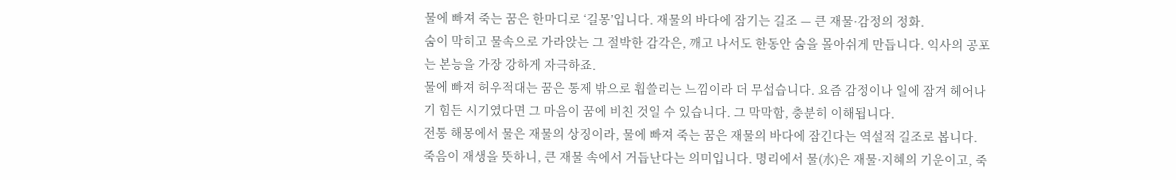물에 빠져 죽는 꿈은 한마디로 ‘길몽’입니다. 재물의 바다에 잠기는 길조 — 큰 재물·감정의 정화.
숨이 막히고 물속으로 가라앉는 그 절박한 감각은, 깨고 나서도 한동안 숨을 몰아쉬게 만듭니다. 익사의 공포는 본능을 가장 강하게 자극하죠.
물에 빠져 허우적대는 꿈은 통제 밖으로 휩쓸리는 느낌이라 더 무섭습니다. 요즘 감정이나 일에 잠겨 헤어나기 힘든 시기였다면 그 마음이 꿈에 비친 것일 수 있습니다. 그 막막함, 충분히 이해됩니다.
전통 해몽에서 물은 재물의 상징이라, 물에 빠져 죽는 꿈은 재물의 바다에 잠긴다는 역설적 길조로 봅니다. 죽음이 재생을 뜻하니, 큰 재물 속에서 거듭난다는 의미입니다. 명리에서 물(水)은 재물·지혜의 기운이고, 죽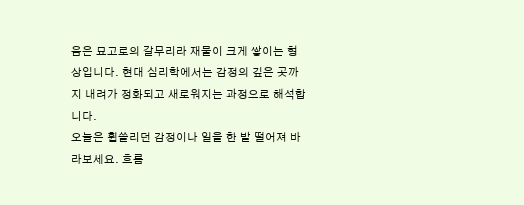음은 묘고로의 갈무리라 재물이 크게 쌓이는 형상입니다. 현대 심리학에서는 감정의 깊은 곳까지 내려가 정화되고 새로워지는 과정으로 해석합니다.
오늘은 휩쓸리던 감정이나 일을 한 발 떨어져 바라보세요. 흐름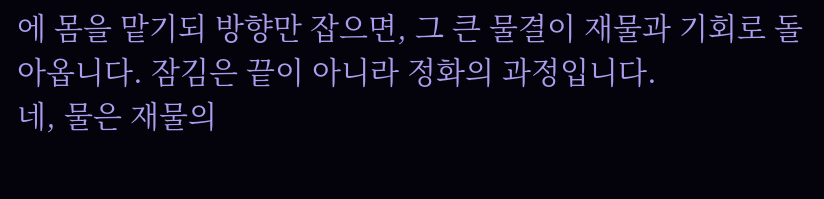에 몸을 맡기되 방향만 잡으면, 그 큰 물결이 재물과 기회로 돌아옵니다. 잠김은 끝이 아니라 정화의 과정입니다.
네, 물은 재물의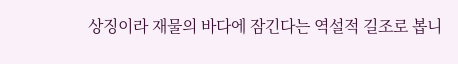상징이라 재물의 바다에 잠긴다는 역설적 길조로 봅니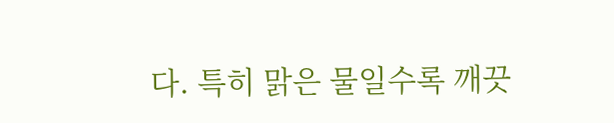다. 특히 맑은 물일수록 깨끗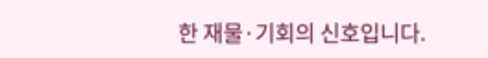한 재물·기회의 신호입니다.